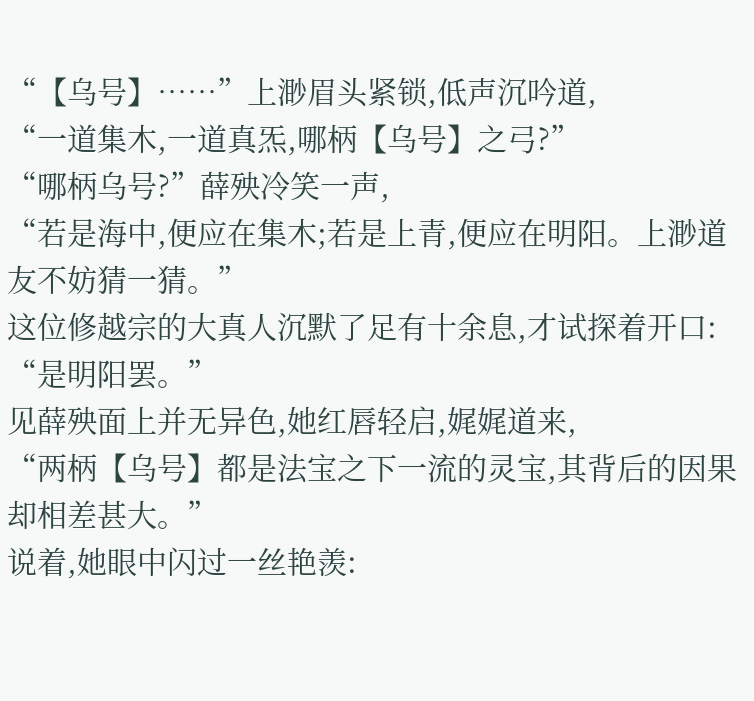“【乌号】……”上渺眉头紧锁,低声沉吟道,
“一道集木,一道真炁,哪柄【乌号】之弓?”
“哪柄乌号?”薛殃冷笑一声,
“若是海中,便应在集木;若是上青,便应在明阳。上渺道友不妨猜一猜。”
这位修越宗的大真人沉默了足有十余息,才试探着开口:
“是明阳罢。”
见薛殃面上并无异色,她红唇轻启,娓娓道来,
“两柄【乌号】都是法宝之下一流的灵宝,其背后的因果却相差甚大。”
说着,她眼中闪过一丝艳羡: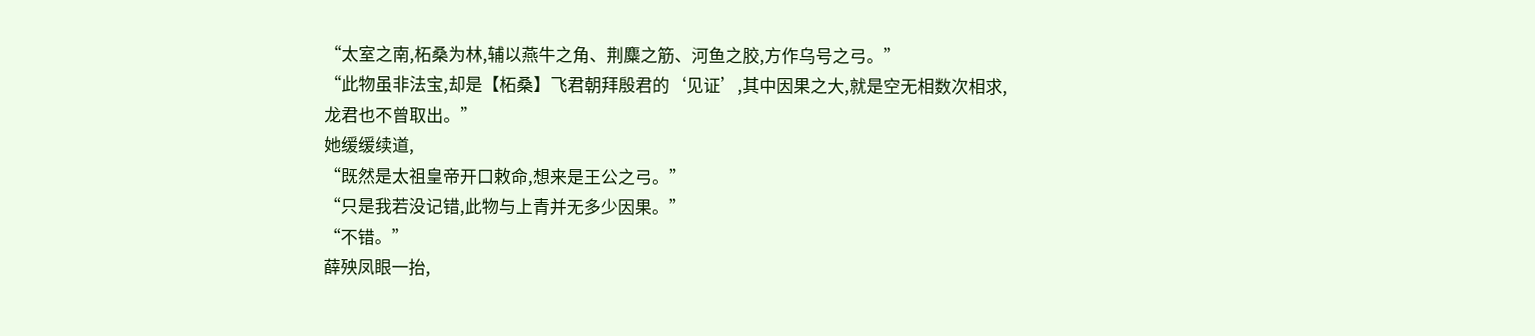“太室之南,柘桑为林,辅以燕牛之角、荆麋之筋、河鱼之胶,方作乌号之弓。”
“此物虽非法宝,却是【柘桑】飞君朝拜殷君的‘见证’,其中因果之大,就是空无相数次相求,龙君也不曾取出。”
她缓缓续道,
“既然是太祖皇帝开口敕命,想来是王公之弓。”
“只是我若没记错,此物与上青并无多少因果。”
“不错。”
薛殃凤眼一抬,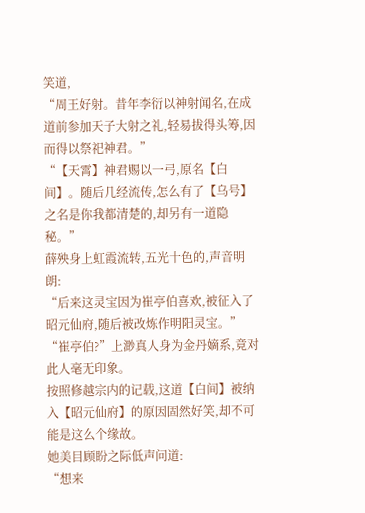笑道,
“周王好射。昔年李衍以神射闻名,在成道前参加天子大射之礼,轻易拔得头筹,因而得以祭祀神君。”
“【天霄】神君赐以一弓,原名【白间】。随后几经流传,怎么有了【乌号】之名是你我都清楚的,却另有一道隐秘。”
薛殃身上虹霞流转,五光十色的,声音明朗:
“后来这灵宝因为崔亭伯喜欢,被征入了昭元仙府,随后被改炼作明阳灵宝。”
“崔亭伯?”上渺真人身为金丹嫡系,竟对此人毫无印象。
按照修越宗内的记载,这道【白间】被纳入【昭元仙府】的原因固然好笑,却不可能是这么个缘故。
她美目顾盼之际低声问道:
“想来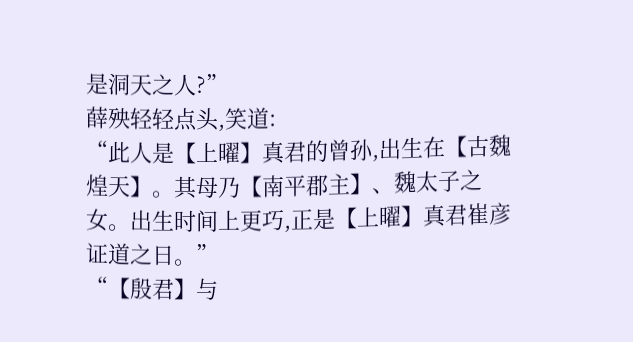是洞天之人?”
薛殃轻轻点头,笑道:
“此人是【上曜】真君的曾孙,出生在【古魏煌天】。其母乃【南平郡主】、魏太子之女。出生时间上更巧,正是【上曜】真君崔彦证道之日。”
“【殷君】与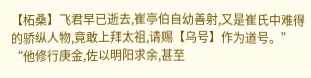【柘桑】飞君早已逝去,崔亭伯自幼善射,又是崔氏中难得的骄纵人物,竟敢上拜太祖,请赐【乌号】作为道号。”
“他修行庚金,佐以明阳求余,甚至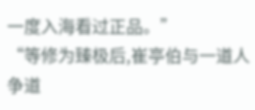一度入海看过正品。”
“等修为臻极后,崔亭伯与一道人争道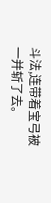斗法,连带着宝弓被一并斩了去。